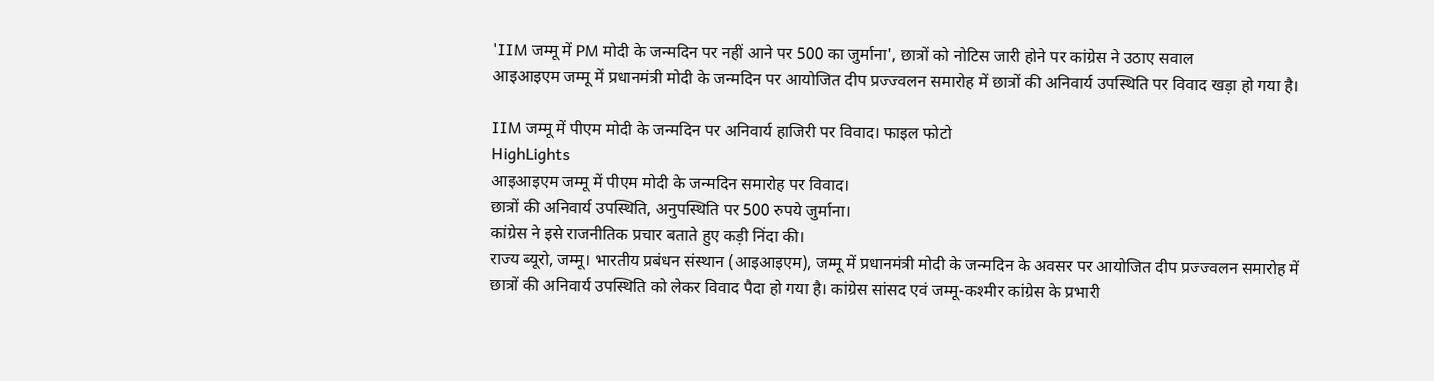'IIM जम्मू में PM मोदी के जन्मदिन पर नहीं आने पर 500 का जुर्माना', छात्रों को नोटिस जारी होने पर कांग्रेस ने उठाए सवाल
आइआइएम जम्मू में प्रधानमंत्री मोदी के जन्मदिन पर आयोजित दीप प्रज्ज्वलन समारोह में छात्रों की अनिवार्य उपस्थिति पर विवाद खड़ा हो गया है।

IIM जम्मू में पीएम मोदी के जन्मदिन पर अनिवार्य हाजिरी पर विवाद। फाइल फोटो
HighLights
आइआइएम जम्मू में पीएम मोदी के जन्मदिन समारोह पर विवाद।
छात्रों की अनिवार्य उपस्थिति, अनुपस्थिति पर 500 रुपये जुर्माना।
कांग्रेस ने इसे राजनीतिक प्रचार बताते हुए कड़ी निंदा की।
राज्य ब्यूरो, जम्मू। भारतीय प्रबंधन संस्थान (आइआइएम), जम्मू में प्रधानमंत्री मोदी के जन्मदिन के अवसर पर आयोजित दीप प्रज्ज्वलन समारोह में छात्रों की अनिवार्य उपस्थिति को लेकर विवाद पैदा हो गया है। कांग्रेस सांसद एवं जम्मू-कश्मीर कांग्रेस के प्रभारी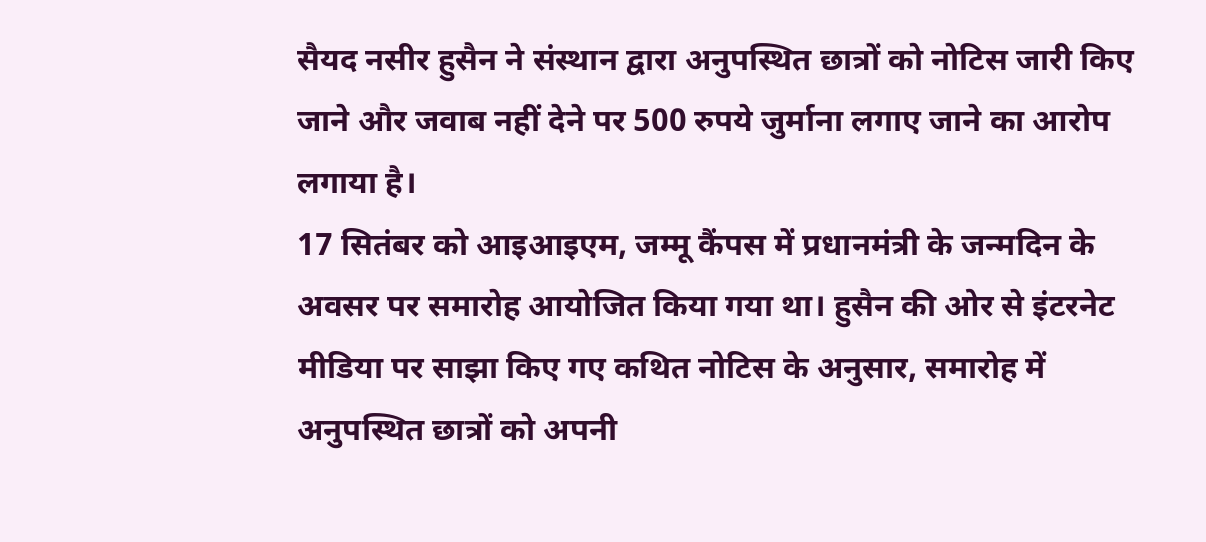सैयद नसीर हुसैन ने संस्थान द्वारा अनुपस्थित छात्रों को नोटिस जारी किए जाने और जवाब नहीं देने पर 500 रुपये जुर्माना लगाए जाने का आरोप लगाया है।
17 सितंबर को आइआइएम, जम्मू कैंपस में प्रधानमंत्री के जन्मदिन के अवसर पर समारोह आयोजित किया गया था। हुसैन की ओर से इंटरनेट मीडिया पर साझा किए गए कथित नोटिस के अनुसार, समारोह में अनुपस्थित छात्रों को अपनी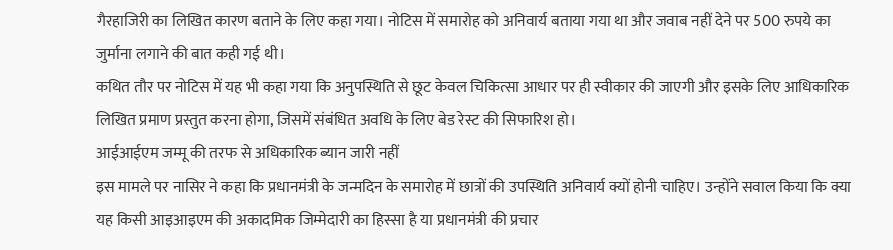गैरहाजिरी का लिखित कारण बताने के लिए कहा गया। नोटिस में समारोह को अनिवार्य बताया गया था और जवाब नहीं देने पर 500 रुपये का जुर्माना लगाने की बात कही गई थी।
कथित तौर पर नोटिस में यह भी कहा गया कि अनुपस्थिति से छूट केवल चिकित्सा आधार पर ही स्वीकार की जाएगी और इसके लिए आधिकारिक लिखित प्रमाण प्रस्तुत करना होगा, जिसमें संबंधित अवधि के लिए बेड रेस्ट की सिफारिश हो।
आईआईएम जम्मू की तरफ से अधिकारिक ब्यान जारी नहीं
इस मामले पर नासिर ने कहा कि प्रधानमंत्री के जन्मदिन के समारोह में छात्रों की उपस्थिति अनिवार्य क्यों होनी चाहिए। उन्होंने सवाल किया कि क्या यह किसी आइआइएम की अकादमिक जिम्मेदारी का हिस्सा है या प्रधानमंत्री की प्रचार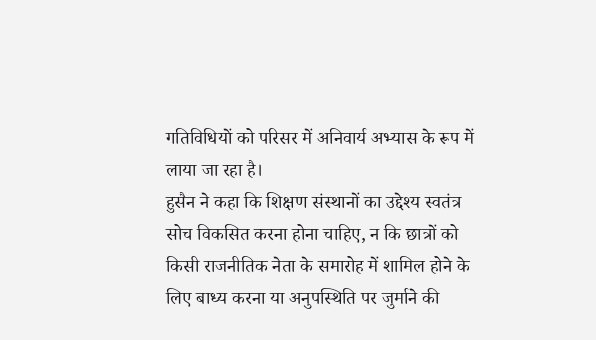गतिविधियों को परिसर में अनिवार्य अभ्यास के रूप में लाया जा रहा है।
हुसैन ने कहा कि शिक्षण संस्थानों का उद्देश्य स्वतंत्र सोच विकसित करना होना चाहिए, न कि छात्रों को किसी राजनीतिक नेता के समारोह में शामिल होने के लिए बाध्य करना या अनुपस्थिति पर जुर्माने की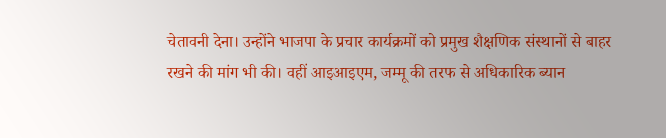चेतावनी देना। उन्होंने भाजपा के प्रचार कार्यक्रमों को प्रमुख शैक्षणिक संस्थानों से बाहर रखने की मांग भी की। वहीं आइआइएम, जम्मू की तरफ से अधिकारिक ब्यान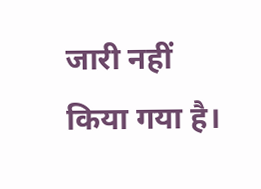जारी नहीं किया गया है।